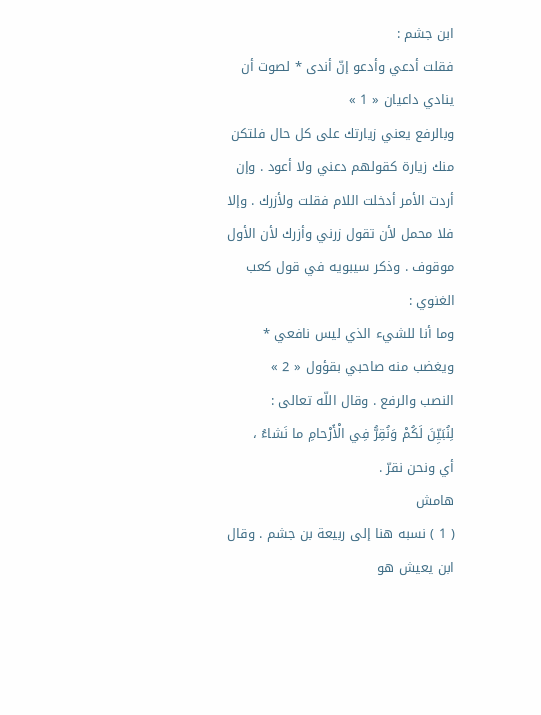ابن جشم :
فقلت أدعي وأدعو إنّ أندى * لصوت أن ينادي داعيان « 1 »
وبالرفع يعني زيارتك على كل حال فلتكن منك زيارة كقولهم دعني ولا أعود . وإن أردت الأمر أدخلت اللام فقلت ولأزرك . وإلا فلا محمل لأن تقول زرني وأزرك لأن الأول موقوف . وذكر سيبويه في قول كعب الغنوي :
وما أنا للشيء الذي ليس نافعي * ويغضب منه صاحبي بقؤول « 2 »
النصب والرفع . وقال اللّه تعالى :
لِنُبَيِّنَ لَكُمْ وَنُقِرُّ فِي الْأَرْحامِ ما نَشاءُ ،
أي ونحن نقرّ .
هامش
( 1 ) نسبه هنا إلى ربيعة بن جشم . وقال ابن يعيش هو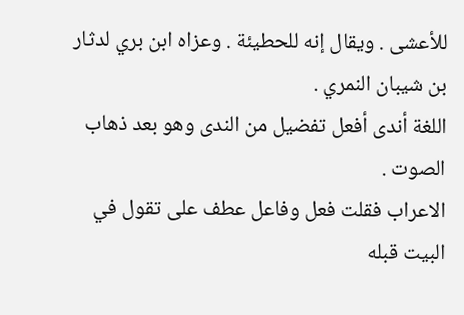للأعشى . ويقال إنه للحطيئة . وعزاه ابن بري لدثار بن شيبان النمري .
اللغة أندى أفعل تفضيل من الندى وهو بعد ذهاب الصوت .
الاعراب فقلت فعل وفاعل عطف على تقول في البيت قبله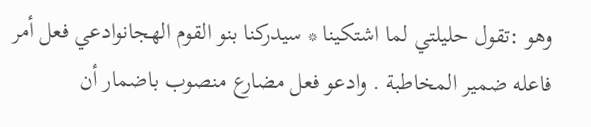وهو :تقول حليلتي لما اشتكينا * سيدركنا بنو القوم الهجانوادعي فعل أمر فاعله ضمير المخاطبة . وادعو فعل مضارع منصوب باضمار أن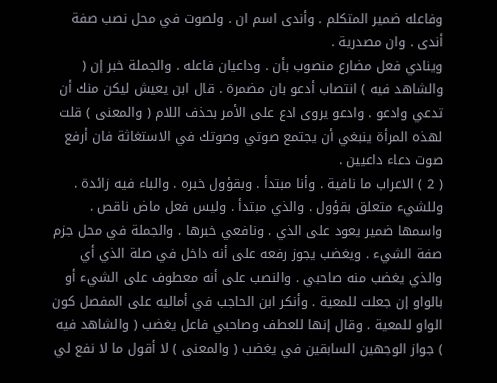وفاعله ضمير المتكلم . وأندى اسم ان . ولصوت في محل نصب صفة أندى . وان مصدرية .
وينادي فعل مضارع منصوب بأن . وداعيان فاعله . والجملة خبر إن ( والشاهد فيه ) انتصاب أدعو بان مضمرة . قال ابن يعيش ليكن منك أن تدعي وادعو . وادعو يروى ادع على الأمر بحذف اللام ( والمعنى ) قلت لهذه المرأة ينبغي أن يجتمع صوتي وصوتك في الاستغاثة فان أرفع صوت دعاء داعيين .
( 2 ) الاعراب ما نافية . وأنا مبتدأ . وبقؤول خبره . والباء فيه زائدة . وللشيء متعلق بقؤول . والذي مبتدأ . وليس فعل ماض ناقص . واسمها ضمير يعود على الذي . ونافعي خبرها . والجملة في محل جزم صفة الشيء . ويغضب يجوز رفعه على أنه داخل في صلة الذي أي والذي يغضب منه صاحبي . والنصب على أنه معطوف على الشيء أو بالواو إن جعلت للمعية . وأنكر ابن الحاجب في أماليه على المفصل كون الواو للمعية . وقال إنها للعطف وصاحبي فاعل يغضب ( والشاهد فيه ) جواز الوجهين السابقين في يغضب ( والمعنى ) لا أقول ما لا نفع لي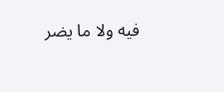فيه ولا ما يضر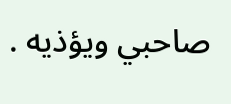صاحبي ويؤذيه .